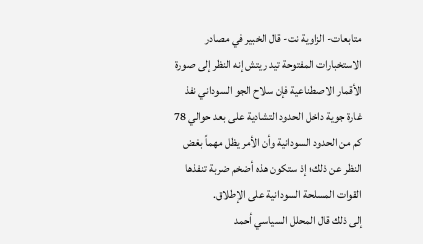متابعات- الزاوية نت- قال الخبير في مصادر الاستخبارات المفتوحة تيد ريتش إنه النظر إلى صورة الأقمار الاصطناعية فإن سلاح الجو السوداني نفذ غارة جوية داخل الحدود التشادية على بعد حوالي 78 كم من الحدود السودانية وأن الأمر يظل مهماً بغض النظر عن ذلك؛ إذ ستكون هذه أضخم ضربة تنفذها القوات المسلحة السودانية على الإطلاق.
إلى ذلك قال المحلل السياسي أحمد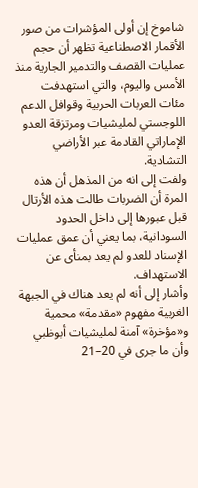شاموخ إن أولى المؤشرات من صور الأقمار الاصطناعية تظهر أن حجم عمليات القصف والتدمير الجارية منذ الأمس واليوم، والتي استهدفت مئات العربات الحربية وقوافل الدعم اللوجستي لمليشيات ومرتزقة العدو الإماراتي القادمة عبر الأراضي التشادية.
ولفت إلى انه من المذهل أن هذه المرة أن الضربات طالت هذه الأرتال قبل عبورها إلى داخل الحدود السودانية، بما يعني أن عمق عمليات الإسناد للعدو لم يعد بمنأى عن الاستهداف.
وأشار إلى أنه لم يعد هناك في الجبهة الغربية مفهوم «مقدمة» محمية و«مؤخرة» آمنة لمليشيات أبوظبي وأن ما جرى في 20–21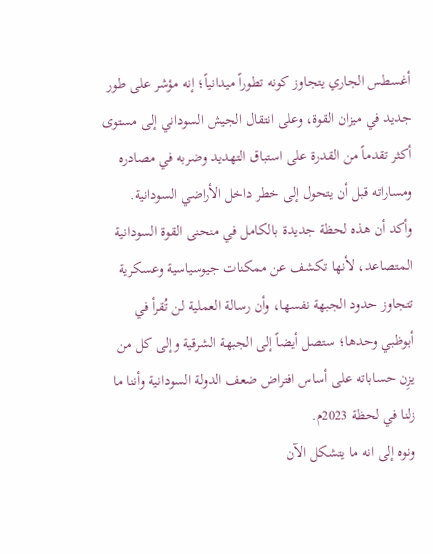أغسطس الجاري يتجاوز كونه تطوراً ميدانياً؛ إنه مؤشر على طور جديد في ميزان القوة، وعلى انتقال الجيش السوداني إلى مستوى أكثر تقدماً من القدرة على استباق التهديد وضربه في مصادره ومساراته قبل أن يتحول إلى خطر داخل الأراضي السودانية.
وأكد أن هذه لحظة جديدة بالكامل في منحنى القوة السودانية المتصاعد، لأنها تكشف عن ممكنات جيوسياسية وعسكرية تتجاوز حدود الجبهة نفسها، وأن رسالة العملية لن تُقرأ في أبوظبي وحدها؛ ستصل أيضاً إلى الجبهة الشرقية وإلى كل من يزِن حساباته على أساس افتراض ضعف الدولة السودانية وأننا ما زلنا في لحظة 2023م.
ونوه إلى انه ما يتشكل الآن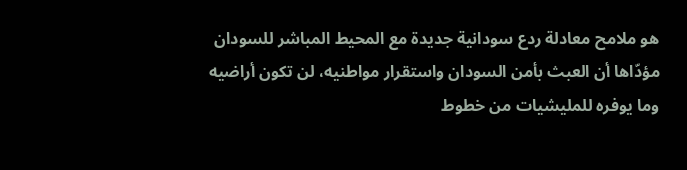هو ملامح معادلة ردع سودانية جديدة مع المحيط المباشر للسودان مؤدّاها أن العبث بأمن السودان واستقرار مواطنيه، لن تكون أراضيه وما يوفره للمليشيات من خطوط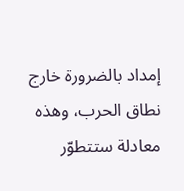إمداد بالضرورة خارج نطاق الحرب، وهذه معادلة ستتطوّر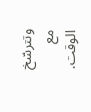وتترسّخ مع الوقت.